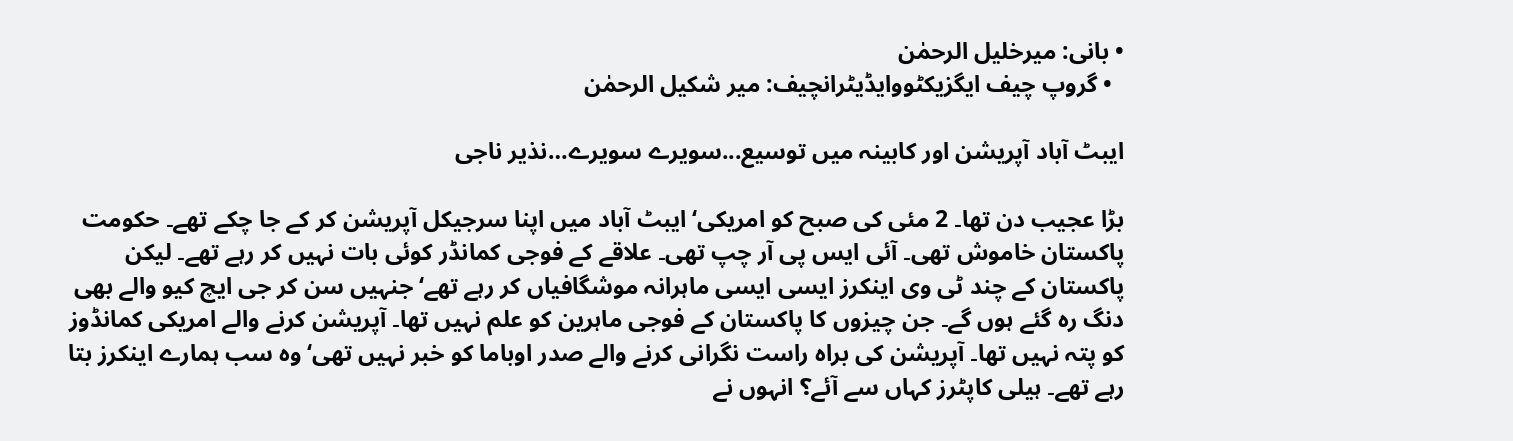• بانی: میرخلیل الرحمٰن
  • گروپ چیف ایگزیکٹووایڈیٹرانچیف: میر شکیل الرحمٰن

ایبٹ آباد آپریشن اور کابینہ میں توسیع...سویرے سویرے…نذیر ناجی

بڑا عجیب دن تھا۔ 2 مئی کی صبح کو امریکی‘ ایبٹ آباد میں اپنا سرجیکل آپریشن کر کے جا چکے تھے۔ حکومت پاکستان خاموش تھی۔ آئی ایس پی آر چپ تھی۔ علاقے کے فوجی کمانڈر کوئی بات نہیں کر رہے تھے۔ لیکن پاکستان کے چند ٹی وی اینکرز ایسی ایسی ماہرانہ موشگافیاں کر رہے تھے‘ جنہیں سن کر جی ایچ کیو والے بھی دنگ رہ گئے ہوں گے۔ جن چیزوں کا پاکستان کے فوجی ماہرین کو علم نہیں تھا۔ آپریشن کرنے والے امریکی کمانڈوز کو پتہ نہیں تھا۔ آپریشن کی براہ راست نگرانی کرنے والے صدر اوباما کو خبر نہیں تھی‘ وہ سب ہمارے اینکرز بتا رہے تھے۔ ہیلی کاپٹرز کہاں سے آئے؟ انہوں نے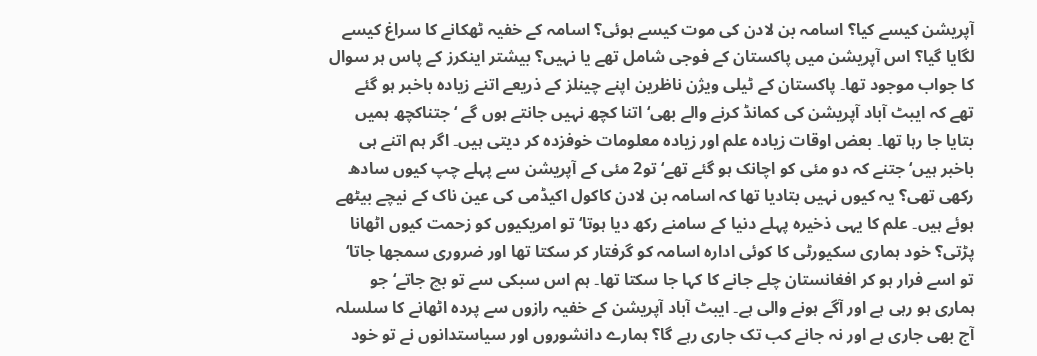آپریشن کیسے کیا؟ اسامہ بن لادن کی موت کیسے ہوئی؟ اسامہ کے خفیہ ٹھکانے کا سراغ کیسے لگایا گیا؟ اس آپریشن میں پاکستان کے فوجی شامل تھے یا نہیں؟ بیشتر اینکرز کے پاس ہر سوال کا جواب موجود تھا۔ پاکستان کے ٹیلی ویژن ناظرین اپنے چینلز کے ذریعے اتنے زیادہ باخبر ہو گئے تھے کہ ایبٹ آباد آپریشن کی کمانڈ کرنے والے بھی‘ اتنا کچھ نہیں جانتے ہوں گے ‘ جتناکچھ ہمیں بتایا جا رہا تھا۔ بعض اوقات زیادہ علم اور زیادہ معلومات خوفزدہ کر دیتی ہیں۔ اگر ہم اتنے ہی باخبر ہیں‘ جتنے کہ دو مئی کو اچانک ہو گئے تھے‘ تو2 مئی کے آپریشن سے پہلے چپ کیوں سادھ رکھی تھی؟ یہ کیوں نہیں بتادیا تھا کہ اسامہ بن لادن کاکول اکیڈمی کی عین ناک کے نیچے بیٹھے ہوئے ہیں۔ علم کا یہی ذخیرہ پہلے دنیا کے سامنے رکھ دیا ہوتا‘ تو امریکیوں کو زحمت کیوں اٹھانا پڑتی؟ خود ہماری سکیورٹی کا کوئی ادارہ اسامہ کو گرفتار کر سکتا تھا اور ضروری سمجھا جاتا‘ تو اسے فرار ہو کر افغانستان چلے جانے کا کہا جا سکتا تھا۔ ہم اس سبکی سے تو بچ جاتے‘ جو ہماری ہو رہی ہے اور آگے ہونے والی ہے۔ ایبٹ آباد آپریشن کے خفیہ رازوں سے پردہ اٹھانے کا سلسلہ آج بھی جاری ہے اور نہ جانے کب تک جاری رہے گا؟ ہمارے دانشوروں اور سیاستدانوں نے تو خود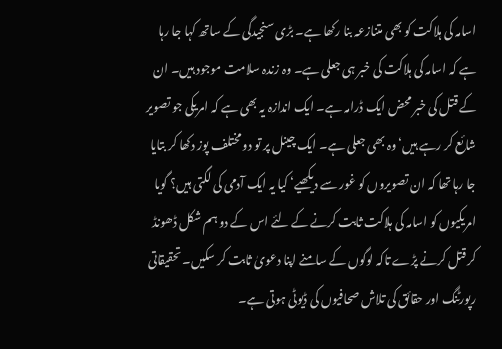اسامہ کی ہلاکت کو بھی متنازعہ بنا رکھا ہے۔ بڑی سنجیدگی کے ساتھ کہا جا رہا ہے کہ اسامہ کی ہلاکت کی خبر ہی جعلی ہے۔ وہ زندہ سلامت موجود ہیں۔ ان کے قتل کی خبر محض ایک ڈرامہ ہے۔ ایک اندازہ یہ بھی ہے کہ امریکی جو تصویر شائع کر رہے ہیں‘ وہ بھی جعلی ہے۔ ایک چینل پر تو دو مختلف پوز دکھا کر بتایا جا رہا تھا کہ ان تصویروں کو غور سے دیکھیے‘ کیا یہ ایک آدمی کی لگتی ہیں؟ گویا امریکیوں کو اسامہ کی ہلاکت ثابت کرنے کے لئے اس کے دو ہم شکل ڈھونڈ کر قتل کرنے پڑے تاکہ لوگوں کے سامنے اپنا دعویٰ ثابت کر سکیں۔ تحقیقاتی رپورٹنگ اور حقائق کی تلاش صحافیوں کی ڈیوٹی ہوتی ہے۔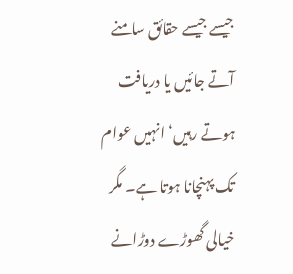جیسے جیسے حقائق سامنے آتے جائیں یا دریافت ہوتے رہیں‘ انہیں عوام تک پہنچانا ہوتا ہے۔ مگر خیالی گھوڑے دوڑانے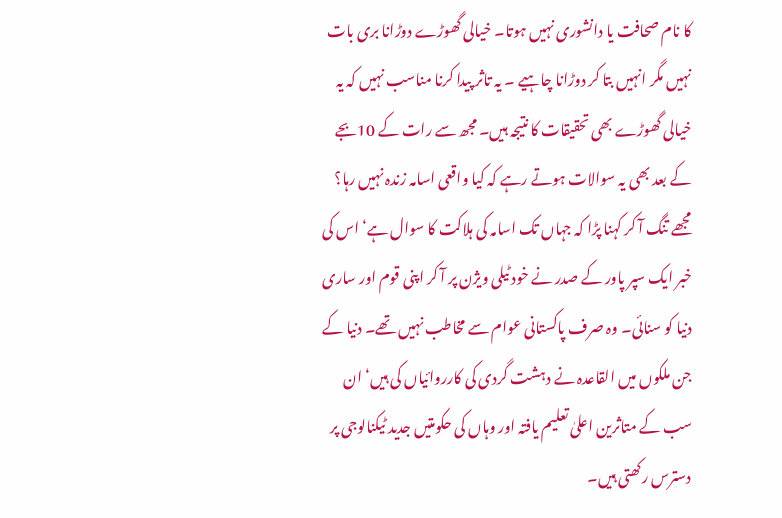کا نام صحافت یا دانشوری نہیں ہوتا۔ خیالی گھوڑے دوڑانا بری بات نہیں مگر انہیں بتا کر دوڑانا چاہیے ۔ یہ تاثر پیدا کرنا مناسب نہیں کہ یہ خیالی گھوڑے بھی تحقیقات کا نتیجہ ہیں۔ مجھ سے رات کے 10بجے کے بعد بھی یہ سوالات ہوتے رہے کہ کیا واقعی اسامہ زندہ نہیں رہا؟ مجھے تنگ آ کر کہنا پڑا کہ جہاں تک اسامہ کی ہلاکت کا سوال ہے‘ اس کی خبر ایک سپر پاور کے صدر نے خود ٹیلی ویژن پر آ کر اپنی قوم اور ساری دنیا کو سنائی۔ وہ صرف پاکستانی عوام سے مخاطب نہیں تھے۔ دنیا کے جن ملکوں میں القاعدہ نے دہشت گردی کی کارروائیاں کی ہیں‘ ان سب کے متاثرین اعلیٰ تعلیم یافتہ اور وہاں کی حکومتیں جدید ٹیکنالوجی پر دسترس رکھتی ہیں۔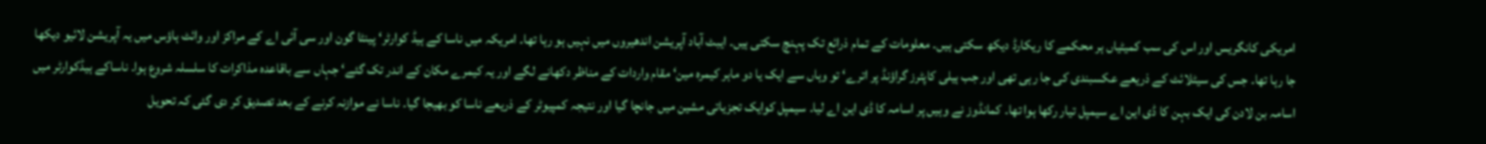امریکی کانگریس اور اس کی سب کمیٹیاں ہر محکمے کا ریکارڈ دیکھ سکتی ہیں۔ معلومات کے تمام ذرائع تک پہنچ سکتی ہیں۔ ایبٹ آباد آپریشن اندھیروں میں نہیں ہو رہا تھا۔ امریکہ میں ناسا کے ہیڈ کوارٹر‘ پینٹا گون اور سی آئی اے کے مراکز اور وائٹ ہاؤس میں یہ آپریشن لائیو دیکھا جا رہا تھا۔ جس کی سیٹلائٹ کے ذریعے عکسبندی کی جا رہی تھی اور جب ہیلی کاپٹرز گراؤنڈ پر اترے‘ تو وہاں سے ایک یا دو ماہر کیمرہ مین‘ مقام واردات کے مناظر دکھانے لگے اور یہ کیمرے مکان کے اندر تک گئے‘ جہاں سے باقاعدہ مذاکرات کا سلسلہ شروع ہوا۔ ناساکے ہیڈکوارٹر میں اسامہ بن لادن کی ایک بہن کا ڈی این اے سیمپل تیار رکھا ہوا تھا۔ کمانڈوز نے وہیں پر اسامہ کا ڈی این اے لیا۔ سیمپل کوایک تجزیاتی مشین میں جانچا گیا اور نتیجہ کمپیوٹر کے ذریعے ناسا کو بھیجا گیا۔ ناسا نے موازنہ کرنے کے بعد تصدیق کر دی گئی کہ تحویل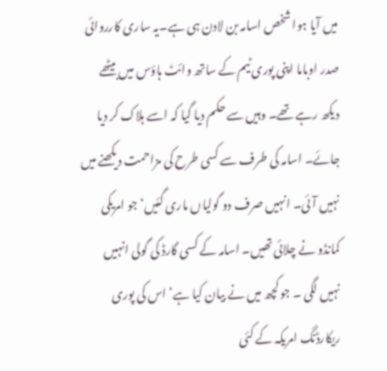میں آیا ہوا شخص اسامہ بن لادن ہی ہے۔یہ ساری کارروائی صدر اوباما اپنی پوری ٹیم کے ساتھ وائٹ ہاؤس میں بیٹھے دیکھ رہے تھے۔ وہیں سے حکم دیا گیا کہ اسے ہلاک کر دیا جائے۔ اسامہ کی طرف سے کسی طرح کی مزاحمت دیکھنے میں نہیں آئی۔ انہیں صرف دو گولیاں ماری گئیں‘ جو امریکی کمانڈو نے چلائی تھیں۔ اسامہ کے کسی گارڈ کی گولی انہیں نہیں لگی ۔ جو کچھ میں نے بیان کیا ہے‘ اس کی پوری ریکارڈنگ امریکہ کے کئی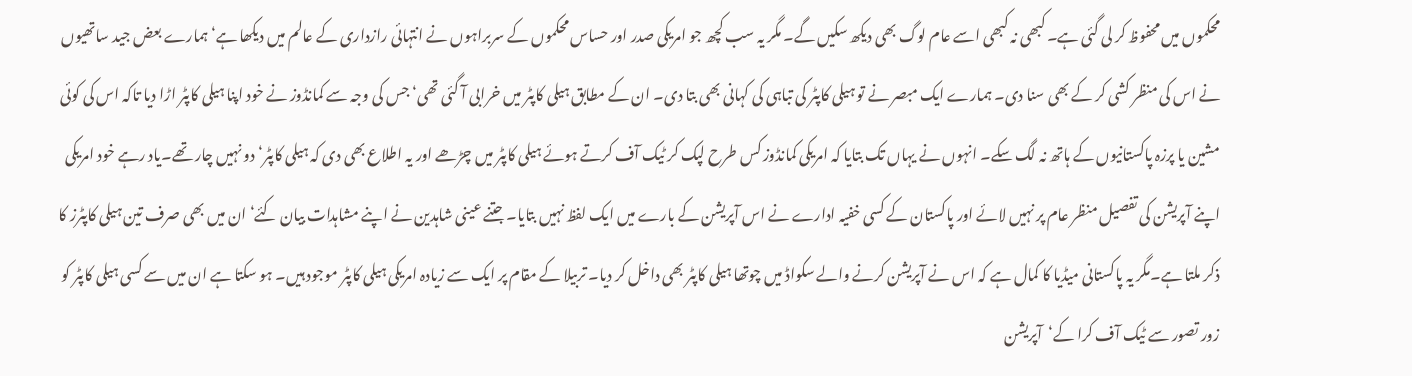محکموں میں محفوظ کر لی گئی ہے۔ کبھی نہ کبھی اسے عام لوگ بھی دیکھ سکیں گے۔ مگر یہ سب کچھ جو امریکی صدر اور حساس محکموں کے سربراہوں نے انتہائی رازداری کے عالم میں دیکھا ہے‘ ہمارے بعض جید ساتھیوں نے اس کی منظر کشی کر کے بھی سنا دی۔ ہمارے ایک مبصر نے تو ہیلی کاپٹر کی تباہی کی کہانی بھی بتا دی۔ ان کے مطابق ہیلی کاپٹر میں خرابی آ گئی تھی‘ جس کی وجہ سے کمانڈوز نے خود اپنا ہیلی کاپٹر اڑا دیا تاکہ اس کی کوئی مشین یا پرزہ پاکستانیوں کے ہاتھ نہ لگ سکے۔ انہوں نے یہاں تک بتایا کہ امریکی کمانڈوز کس طرح لپک کر ٹیک آف کرتے ہوئے ہیلی کاپٹر میں چڑھے اور یہ اطلاع بھی دی کہ ہیلی کاپٹر‘ دو نہیں چار تھے۔یاد رہے خود امریکی اپنے آپریشن کی تفصیل منظر عام پر نہیں لائے اور پاکستان کے کسی خفیہ ادارے نے اس آپریشن کے بارے میں ایک لفظ نہیں بتایا۔ جتنے عینی شاہدین نے اپنے مشاہدات بیان کئے‘ ان میں بھی صرف تین ہیلی کاپٹرز کا ذکر ملتا ہے۔مگر یہ پاکستانی میڈیا کا کمال ہے کہ اس نے آپریشن کرنے والے سکواڈ میں چوتھا ہیلی کاپٹر بھی داخل کر دیا۔ تربیلا کے مقام پر ایک سے زیادہ امریکی ہیلی کاپٹر موجود ہیں۔ ہو سکتا ہے ان میں سے کسی ہیلی کاپٹر کو زور تصور سے ٹیک آف کرا کے‘آپریشن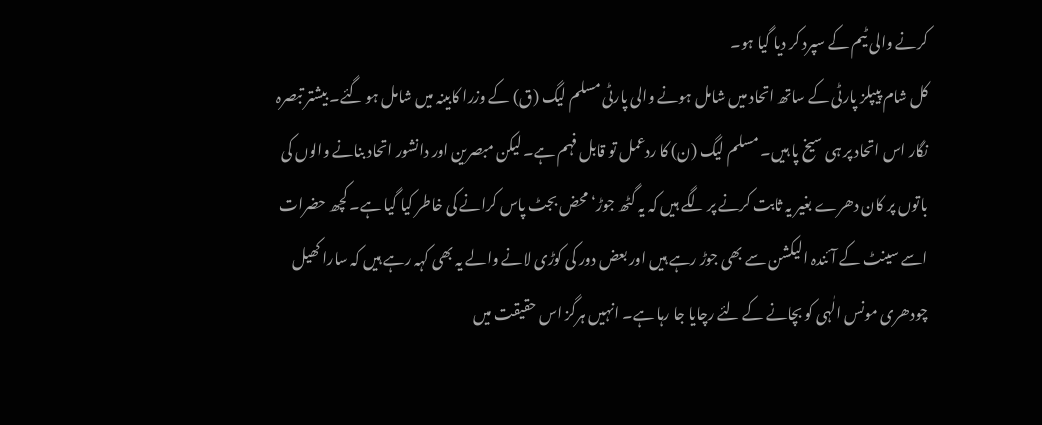کرنے والی ٹیم کے سپرد کر دیا گیا ہو۔
کل شام پیپلز پارٹی کے ساتھ اتحاد میں شامل ہونے والی پارٹی مسلم لیگ (ق) کے وزرا کابینہ میں شامل ہو گئے۔ بیشتر تبصرہ نگار اس اتحاد پر ہی سیخ پا ہیں۔ مسلم لیگ (ن) کا ردعمل تو قابل فہم ہے۔ لیکن مبصرین اور دانشور اتحاد بنانے والوں کی باتوں پر کان دھرے بغیر یہ ثابت کرنے پر لگے ہیں کہ یہ گٹھ جوڑ‘ محض بجٹ پاس کرانے کی خاطر کیا گیا ہے۔ کچھ حضرات اسے سینٹ کے آئندہ الیکشن سے بھی جوڑ رہے ہیں اور بعض دور کی کوڑی لانے والے یہ بھی کہہ رہے ہیں کہ سارا کھیل چودھری مونس الٰہی کو بچانے کے لئے رچایا جا رہا ہے۔ انہیں ہرگز اس حقیقت میں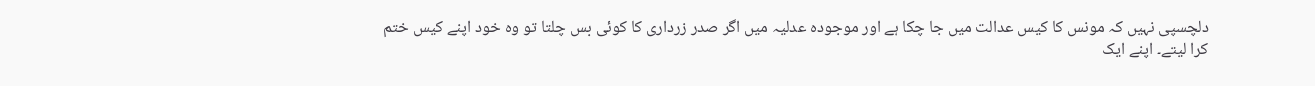دلچسپی نہیں کہ مونس کا کیس عدالت میں جا چکا ہے اور موجودہ عدلیہ میں اگر صدر زرداری کا کوئی بس چلتا تو وہ خود اپنے کیس ختم کرا لیتے۔ اپنے ایک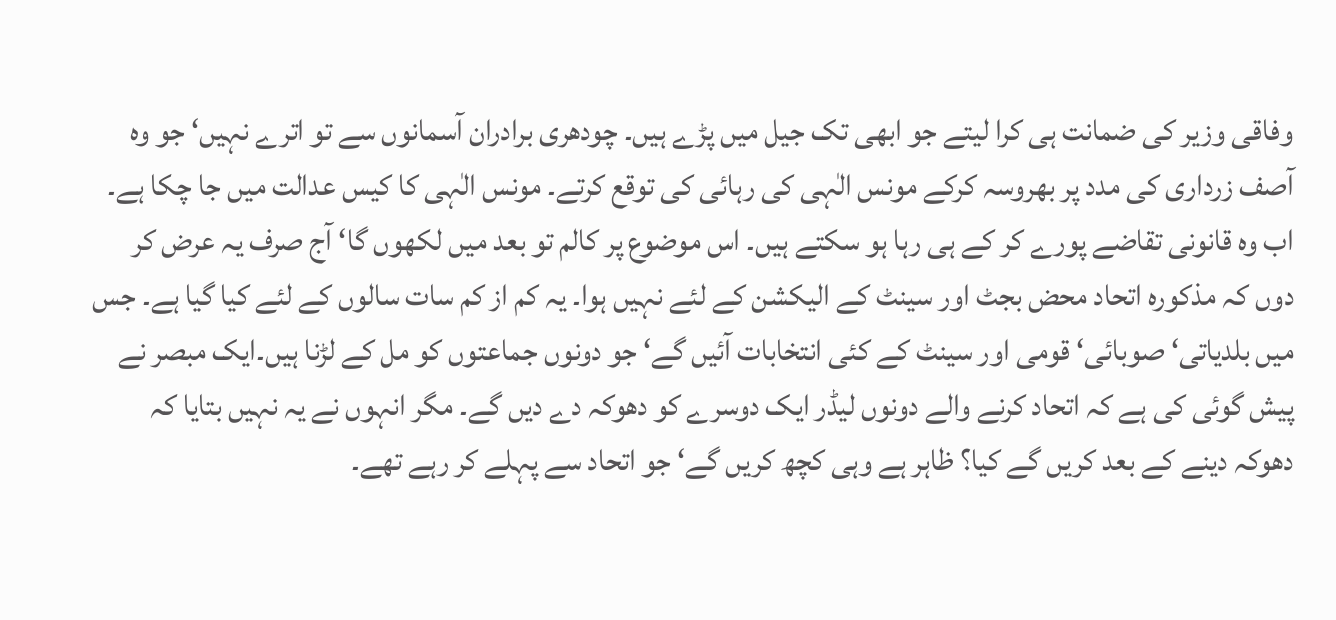وفاقی وزیر کی ضمانت ہی کرا لیتے جو ابھی تک جیل میں پڑے ہیں۔ چودھری برادران آسمانوں سے تو اترے نہیں‘ جو وہ آصف زرداری کی مدد پر بھروسہ کرکے مونس الٰہی کی رہائی کی توقع کرتے۔ مونس الٰہی کا کیس عدالت میں جا چکا ہے۔ اب وہ قانونی تقاضے پورے کر کے ہی رہا ہو سکتے ہیں۔ اس موضوع پر کالم تو بعد میں لکھوں گا‘ آج صرف یہ عرض کر دوں کہ مذکورہ اتحاد محض بجٹ اور سینٹ کے الیکشن کے لئے نہیں ہوا۔ یہ کم از کم سات سالوں کے لئے کیا گیا ہے۔ جس میں بلدیاتی‘ صوبائی‘ قومی اور سینٹ کے کئی انتخابات آئیں گے‘ جو دونوں جماعتوں کو مل کے لڑنا ہیں۔ایک مبصر نے پیش گوئی کی ہے کہ اتحاد کرنے والے دونوں لیڈر ایک دوسرے کو دھوکہ دے دیں گے۔ مگر انہوں نے یہ نہیں بتایا کہ دھوکہ دینے کے بعد کریں گے کیا؟ ظاہر ہے وہی کچھ کریں گے‘ جو اتحاد سے پہلے کر رہے تھے۔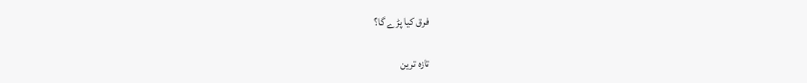فرق کیا پڑے گا؟

تازہ ترین